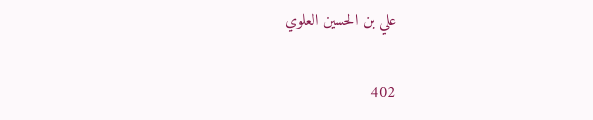علي بن الحسين العلوي

402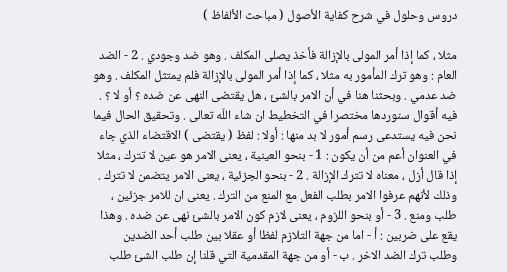دروس وحلول في شرح كفاية الأصول ( مباحث الألفاظ )

مثلا ، كما إذا أمر المولى بالإزالة فأخذ يصلى المكلف . وهو ضد وجودي . 2 - الضد العام : وهو ترك المأمور به مثلا ، كما إذا أمر المولى بالإزالة فلم يمتثل المكلف . وهو ضد عدمي . وبحثنا هنا في أن الامر بالشئ ، هل يقتضى النهى عن ضده ؟ أو لا ؟ . فيه أقوال سنوردها مختصرا في التخطيط ان شاء اللّه تعالى . وتحقيق الحال فيما نحن فيه يستدعى رسم أمور لا بد منها : أولا : لفظ ( يقتضى ) الاقتضاء الذي جاء في العنوان أعم من أن يكون : 1 - بنحو العينية ، يعنى الامر هو عين لا تترك ، مثلا إذا قال أزل ، معناه لا تترك الإزالة . 2 - بنحو الجزئية ، يعنى الامر يتضمن لا تترك . وذلك لأنهم عرفوا الامر بطلب الفعل مع المنع من الترك . يعنى ان للامر جزئين ، طلب ومنع . 3 - أو بنحو اللزوم ، يعنى لازم كون الامر بالشئ نهى عن ضده . وهذا يقع على ضربين : أ - اما من جهة التلازم لفظا أو عقلا بين طلب أحد الضدين وطلب ترك الضد الاخر . ب - أو من جهة المقدمية التي قلنا إن طلب الشئ طلب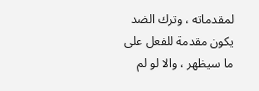لمقدماته ، وترك الضد يكون مقدمة للفعل على ما سيظهر ، والا لو لم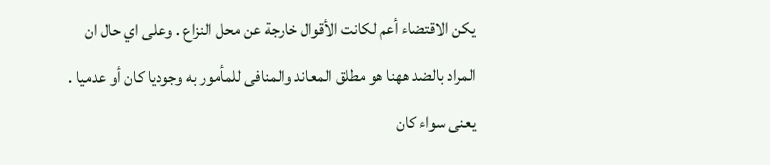يكن الاقتضاء أعم لكانت الأقوال خارجة عن محل النزاع . وعلى اي حال ان المراد بالضد ههنا هو مطلق المعاند والمنافى للمأمور به وجوديا كان أو عدميا . يعنى سواء كان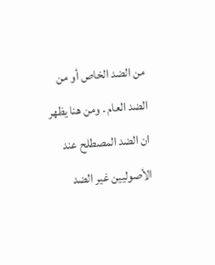من الضد الخاص أو من الضد العام . ومن هنا يظهر ان الضد المصطلح عند الأصوليين غير الضد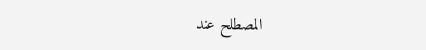المصطلح عند